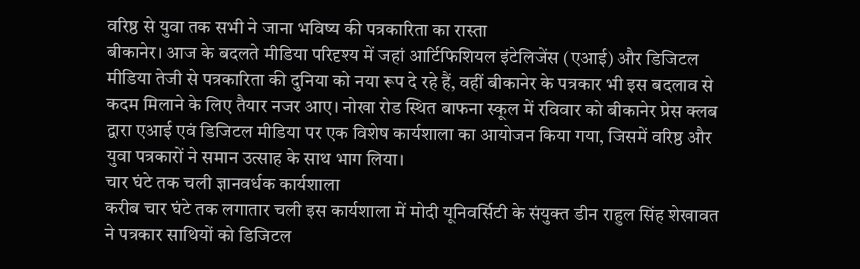वरिष्ठ से युवा तक सभी ने जाना भविष्य की पत्रकारिता का रास्ता
बीकानेर। आज के बदलते मीडिया परिदृश्य में जहां आर्टिफिशियल इंटेलिजेंस (एआई) और डिजिटल मीडिया तेजी से पत्रकारिता की दुनिया को नया रूप दे रहे हैं, वहीं बीकानेर के पत्रकार भी इस बदलाव से कदम मिलाने के लिए तैयार नजर आए। नोखा रोड स्थित बाफना स्कूल में रविवार को बीकानेर प्रेस क्लब द्वारा एआई एवं डिजिटल मीडिया पर एक विशेष कार्यशाला का आयोजन किया गया, जिसमें वरिष्ठ और युवा पत्रकारों ने समान उत्साह के साथ भाग लिया।
चार घंटे तक चली ज्ञानवर्धक कार्यशाला
करीब चार घंटे तक लगातार चली इस कार्यशाला में मोदी यूनिवर्सिटी के संयुक्त डीन राहुल सिंह शेखावत ने पत्रकार साथियों को डिजिटल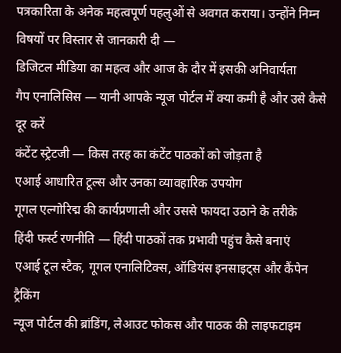पत्रकारिता के अनेक महत्वपूर्ण पहलुओं से अवगत कराया। उन्होंने निम्न विषयों पर विस्तार से जानकारी दी —
डिजिटल मीडिया का महत्व और आज के दौर में इसकी अनिवार्यता
गैप एनालिसिस — यानी आपके न्यूज पोर्टल में क्या कमी है और उसे कैसे दूर करें
कंटेंट स्ट्रेटजी — किस तरह का कंटेंट पाठकों को जोड़ता है
एआई आधारित टूल्स और उनका व्यावहारिक उपयोग
गूगल एल्गोरिद्म की कार्यप्रणाली और उससे फायदा उठाने के तरीके
हिंदी फर्स्ट रणनीति — हिंदी पाठकों तक प्रभावी पहुंच कैसे बनाएं
एआई टूल स्टैक, गूगल एनालिटिक्स, ऑडियंस इनसाइट्स और कैंपेन ट्रैकिंग
न्यूज पोर्टल की ब्रांडिंग, लेआउट फोकस और पाठक की लाइफटाइम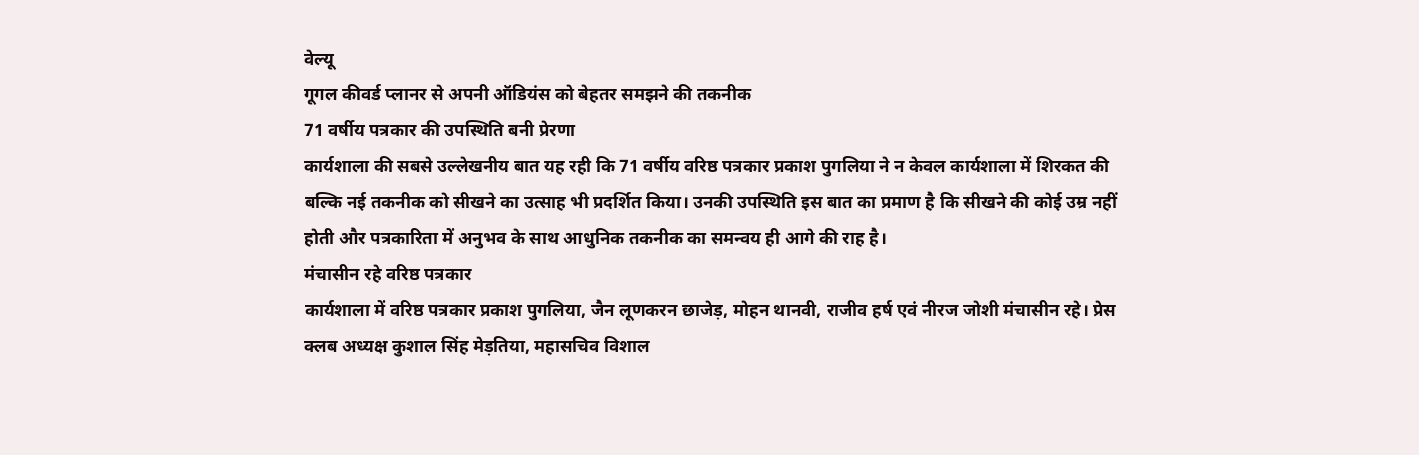वेल्यू
गूगल कीवर्ड प्लानर से अपनी ऑडियंस को बेहतर समझने की तकनीक
71 वर्षीय पत्रकार की उपस्थिति बनी प्रेरणा
कार्यशाला की सबसे उल्लेखनीय बात यह रही कि 71 वर्षीय वरिष्ठ पत्रकार प्रकाश पुगलिया ने न केवल कार्यशाला में शिरकत की बल्कि नई तकनीक को सीखने का उत्साह भी प्रदर्शित किया। उनकी उपस्थिति इस बात का प्रमाण है कि सीखने की कोई उम्र नहीं होती और पत्रकारिता में अनुभव के साथ आधुनिक तकनीक का समन्वय ही आगे की राह है।
मंचासीन रहे वरिष्ठ पत्रकार
कार्यशाला में वरिष्ठ पत्रकार प्रकाश पुगलिया, जैन लूणकरन छाजेड़, मोहन थानवी, राजीव हर्ष एवं नीरज जोशी मंचासीन रहे। प्रेस क्लब अध्यक्ष कुशाल सिंह मेड़तिया, महासचिव विशाल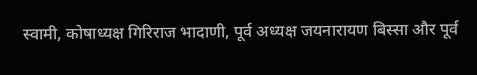स्वामी, कोषाध्यक्ष गिरिराज भादाणी, पूर्व अध्यक्ष जयनारायण बिस्सा और पूर्व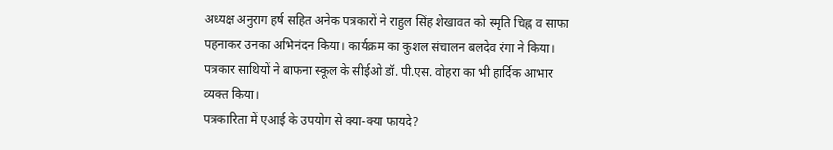अध्यक्ष अनुराग हर्ष सहित अनेक पत्रकारों ने राहुल सिंह शेखावत को स्मृति चिह्न व साफा पहनाकर उनका अभिनंदन किया। कार्यक्रम का कुशल संचालन बलदेव रंगा ने किया। पत्रकार साथियों ने बाफना स्कूल के सीईओ डॉ. पी.एस. वोहरा का भी हार्दिक आभार व्यक्त किया।
पत्रकारिता में एआई के उपयोग से क्या-क्या फायदे?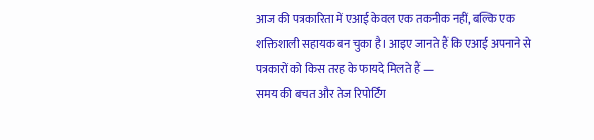आज की पत्रकारिता में एआई केवल एक तकनीक नहीं, बल्कि एक शक्तिशाली सहायक बन चुका है। आइए जानते हैं कि एआई अपनाने से पत्रकारों को किस तरह के फायदे मिलते हैं —
समय की बचत और तेज रिपोर्टिंग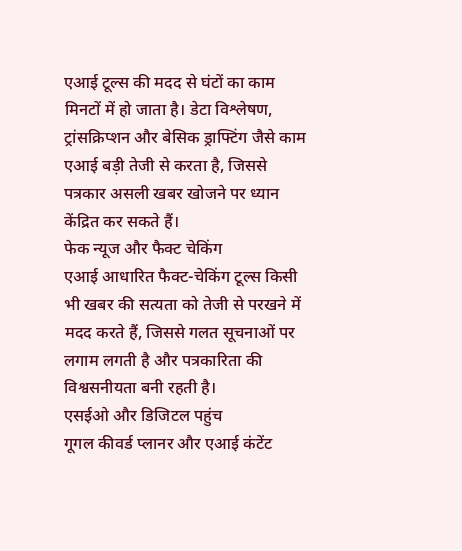एआई टूल्स की मदद से घंटों का काम मिनटों में हो जाता है। डेटा विश्लेषण, ट्रांसक्रिप्शन और बेसिक ड्राफ्टिंग जैसे काम एआई बड़ी तेजी से करता है, जिससे पत्रकार असली खबर खोजने पर ध्यान केंद्रित कर सकते हैं।
फेक न्यूज और फैक्ट चेकिंग
एआई आधारित फैक्ट-चेकिंग टूल्स किसी भी खबर की सत्यता को तेजी से परखने में मदद करते हैं, जिससे गलत सूचनाओं पर लगाम लगती है और पत्रकारिता की विश्वसनीयता बनी रहती है।
एसईओ और डिजिटल पहुंच
गूगल कीवर्ड प्लानर और एआई कंटेंट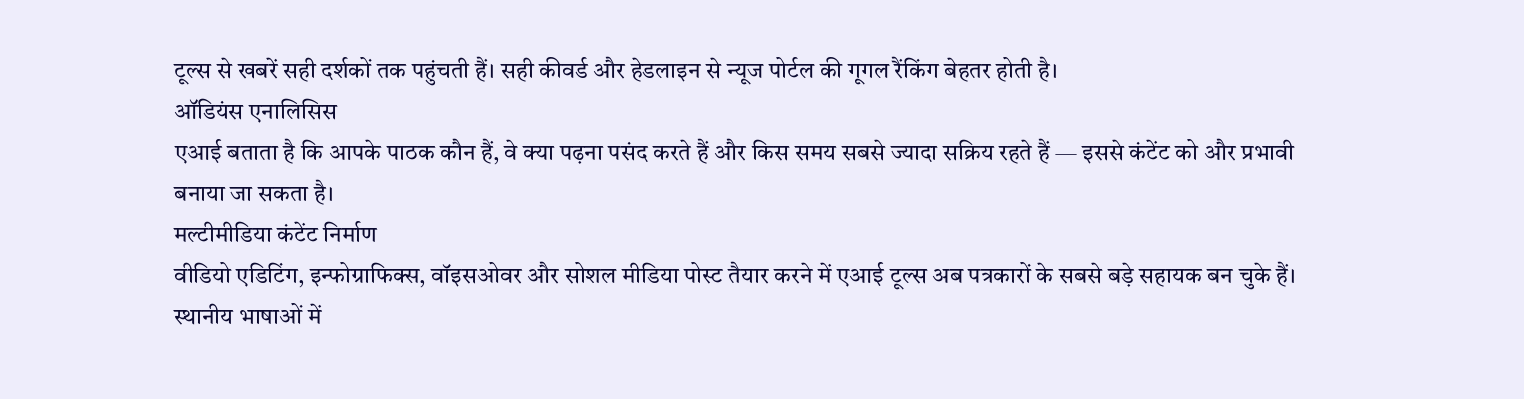टूल्स से खबरें सही दर्शकों तक पहुंचती हैं। सही कीवर्ड और हेडलाइन से न्यूज पोर्टल की गूगल रैंकिंग बेहतर होती है।
ऑडियंस एनालिसिस
एआई बताता है कि आपके पाठक कौन हैं, वे क्या पढ़ना पसंद करते हैं और किस समय सबसे ज्यादा सक्रिय रहते हैं — इससे कंटेंट को और प्रभावी बनाया जा सकता है।
मल्टीमीडिया कंटेंट निर्माण
वीडियो एडिटिंग, इन्फोग्राफिक्स, वॉइसओवर और सोशल मीडिया पोस्ट तैयार करने में एआई टूल्स अब पत्रकारों के सबसे बड़े सहायक बन चुके हैं।
स्थानीय भाषाओं में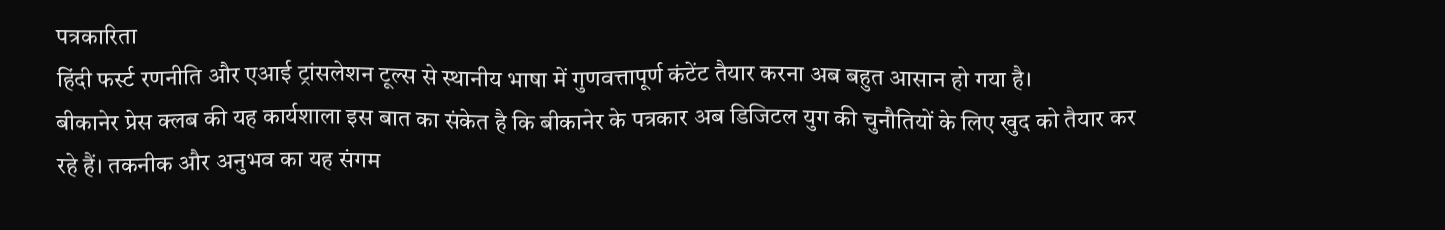पत्रकारिता
हिंदी फर्स्ट रणनीति और एआई ट्रांसलेशन टूल्स से स्थानीय भाषा में गुणवत्तापूर्ण कंटेंट तैयार करना अब बहुत आसान हो गया है।
बीकानेर प्रेस क्लब की यह कार्यशाला इस बात का संकेत है कि बीकानेर के पत्रकार अब डिजिटल युग की चुनौतियों के लिए खुद को तैयार कर रहे हैं। तकनीक और अनुभव का यह संगम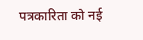पत्रकारिता को नई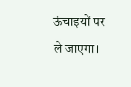ऊंचाइयों पर ले जाएगा।